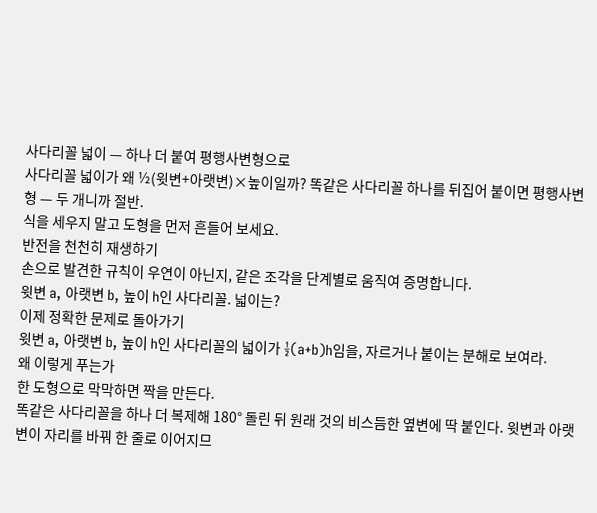사다리꼴 넓이 — 하나 더 붙여 평행사변형으로
사다리꼴 넓이가 왜 ½(윗변+아랫변)×높이일까? 똑같은 사다리꼴 하나를 뒤집어 붙이면 평행사변형 — 두 개니까 절반.
식을 세우지 말고 도형을 먼저 흔들어 보세요.
반전을 천천히 재생하기
손으로 발견한 규칙이 우연이 아닌지, 같은 조각을 단계별로 움직여 증명합니다.
윗변 a, 아랫변 b, 높이 h인 사다리꼴. 넓이는?
이제 정확한 문제로 돌아가기
윗변 a, 아랫변 b, 높이 h인 사다리꼴의 넓이가 ½(a+b)h임을, 자르거나 붙이는 분해로 보여라.
왜 이렇게 푸는가
한 도형으로 막막하면 짝을 만든다.
똑같은 사다리꼴을 하나 더 복제해 180° 돌린 뒤 원래 것의 비스듬한 옆변에 딱 붙인다. 윗변과 아랫변이 자리를 바꿔 한 줄로 이어지므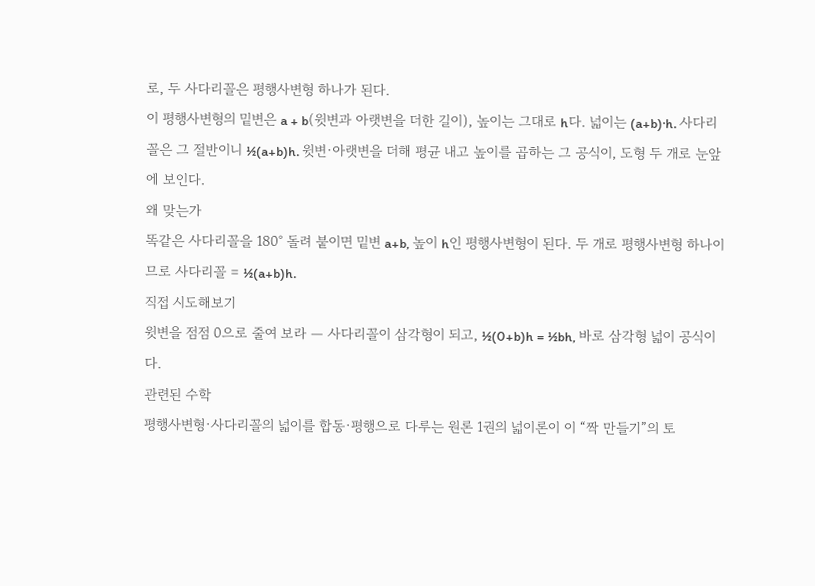로, 두 사다리꼴은 평행사변형 하나가 된다.
이 평행사변형의 밑변은 a + b(윗변과 아랫변을 더한 길이), 높이는 그대로 h다. 넓이는 (a+b)·h. 사다리꼴은 그 절반이니 ½(a+b)h. 윗변·아랫변을 더해 평균 내고 높이를 곱하는 그 공식이, 도형 두 개로 눈앞에 보인다.
왜 맞는가
똑같은 사다리꼴을 180° 돌려 붙이면 밑변 a+b, 높이 h인 평행사변형이 된다. 두 개로 평행사변형 하나이므로 사다리꼴 = ½(a+b)h.
직접 시도해보기
윗변을 점점 0으로 줄여 보라 — 사다리꼴이 삼각형이 되고, ½(0+b)h = ½bh, 바로 삼각형 넓이 공식이다.
관련된 수학
평행사변형·사다리꼴의 넓이를 합동·평행으로 다루는 원론 1권의 넓이론이 이 “짝 만들기”의 토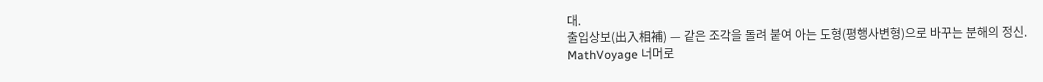대.
출입상보(出入相補) — 같은 조각을 돌려 붙여 아는 도형(평행사변형)으로 바꾸는 분해의 정신.
MathVoyage 너머로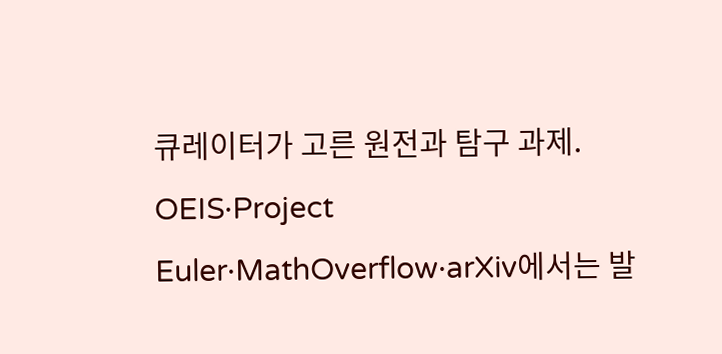큐레이터가 고른 원전과 탐구 과제. OEIS·Project Euler·MathOverflow·arXiv에서는 발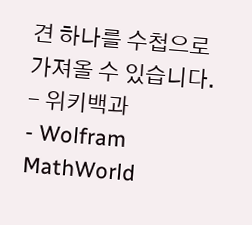견 하나를 수첩으로 가져올 수 있습니다.
- 위키백과
- Wolfram MathWorld